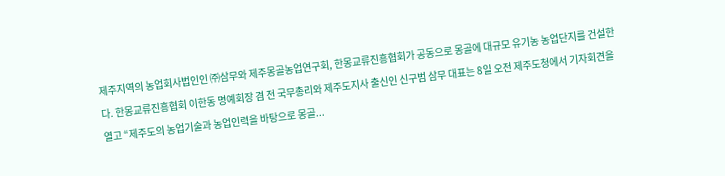제주지역의 농업회사법인인 ㈜삼무와 제주몽골농업연구회, 한몽교류진흥협회가 공동으로 몽골에 대규모 유기농 농업단지를 건설한다. 한몽교류진흥협회 이한동 명예회장 겸 전 국무총리와 제주도지사 출신인 신구범 삼무 대표는 8일 오전 제주도청에서 기자회견을 열고 “제주도의 농업기술과 농업인력을 바탕으로 몽골...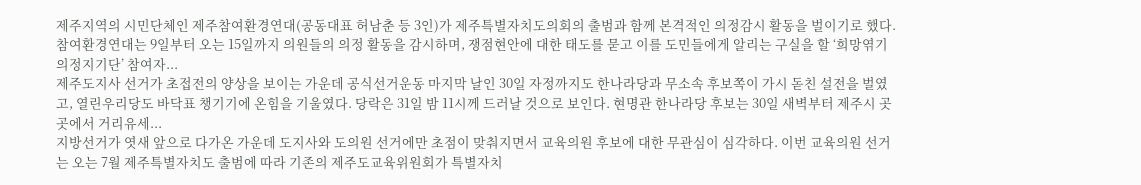제주지역의 시민단체인 제주참여환경연대(공동대표 허남춘 등 3인)가 제주특별자치도의회의 출범과 함께 본격적인 의정감시 활동을 벌이기로 했다. 참여환경연대는 9일부터 오는 15일까지 의원들의 의정 활동을 감시하며, 쟁점현안에 대한 태도를 묻고 이를 도민들에게 알리는 구실을 할 ‘희망엮기 의정지기단’ 참여자...
제주도지사 선거가 초접전의 양상을 보이는 가운데 공식선거운동 마지막 날인 30일 자정까지도 한나라당과 무소속 후보쪽이 가시 돋친 설전을 벌였고, 열린우리당도 바닥표 챙기기에 온힘을 기울였다. 당락은 31일 밤 11시께 드러날 것으로 보인다. 현명관 한나라당 후보는 30일 새벽부터 제주시 곳곳에서 거리유세...
지방선거가 엿새 앞으로 다가온 가운데 도지사와 도의원 선거에만 초점이 맞춰지면서 교육의원 후보에 대한 무관심이 심각하다. 이번 교육의원 선거는 오는 7월 제주특별자치도 출범에 따라 기존의 제주도교육위원회가 특별자치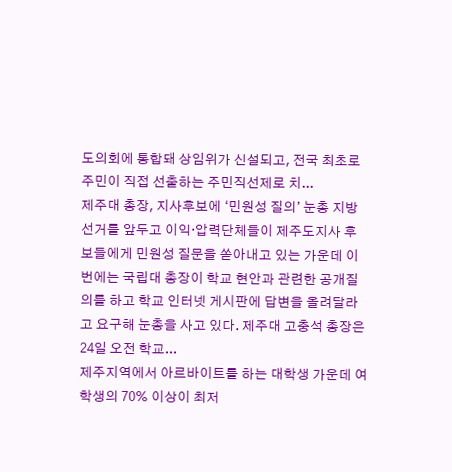도의회에 통합돼 상임위가 신설되고, 전국 최초로 주민이 직접 선출하는 주민직선제로 치...
제주대 총장, 지사후보에 ‘민원성 질의’ 눈총 지방선거를 앞두고 이익·압력단체들이 제주도지사 후보들에게 민원성 질문을 쏟아내고 있는 가운데 이번에는 국립대 총장이 학교 현안과 관련한 공개질의를 하고 학교 인터넷 게시판에 답변을 올려달라고 요구해 눈총을 사고 있다. 제주대 고충석 총장은 24일 오전 학교...
제주지역에서 아르바이트를 하는 대학생 가운데 여학생의 70% 이상이 최저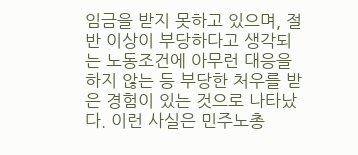임금을 받지 못하고 있으며, 절반 이상이 부당하다고 생각되는 노동조건에 아무런 대응을 하지 않는 등 부당한 처우를 받은 경험이 있는 것으로 나타났다. 이런 사실은 민주노총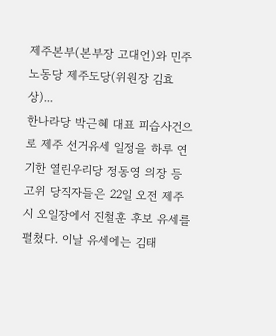제주본부(본부장 고대언)와 민주노동당 제주도당(위원장 김효상)...
한나라당 박근혜 대표 피습사건으로 제주 선거유세 일정을 하루 연기한 열린우리당 정동영 의장 등 고위 당직자들은 22일 오전 제주시 오일장에서 진철훈 후보 유세를 펼쳤다. 이날 유세에는 김태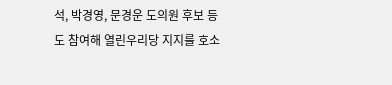석, 박경영, 문경운 도의원 후보 등도 참여해 열린우리당 지지를 호소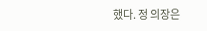했다. 정 의장은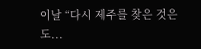이날 “다시 제주를 찾은 것은 도...